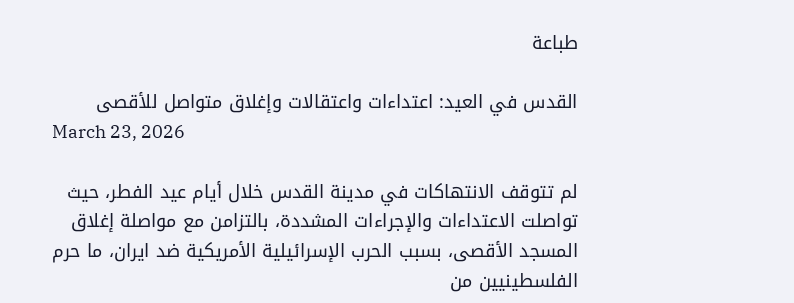طباعة

القدس في العيد: اعتداءات واعتقالات وإغلاق متواصل للأقصى
March 23, 2026

لم تتوقف الانتهاكات في مدينة القدس خلال أيام عيد الفطر، حيث تواصلت الاعتداءات والإجراءات المشددة، بالتزامن مع مواصلة إغلاق المسجد الأقصى، بسبب الحرب الإسرائيلية الأمريكية ضد ايران، ما حرم الفلسطينيين من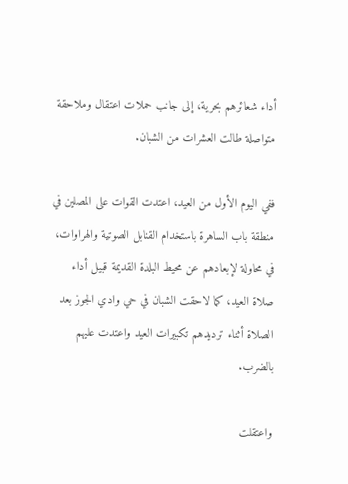أداء شعائرهم بحرية، إلى جانب حملات اعتقال وملاحقة متواصلة طالت العشرات من الشبان.

ففي اليوم الأول من العيد، اعتدت القوات على المصلين في منطقة باب الساهرة باستخدام القنابل الصوتية والهراوات، في محاولة لإبعادهم عن محيط البلدة القديمة قبيل أداء صلاة العيد، كما لاحقت الشبان في حي وادي الجوز بعد الصلاة أثناء ترديدهم تكبيرات العيد واعتدت عليهم بالضرب.

واعتقلت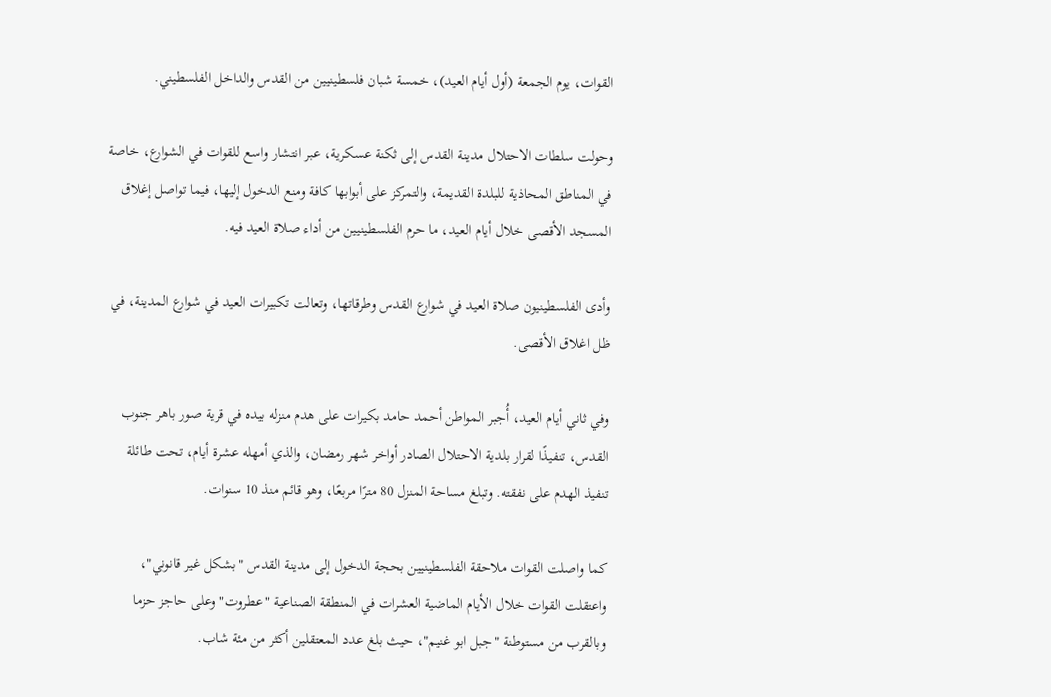القوات، يوم الجمعة (أول أيام العيد)، خمسة شبان فلسطينيين من القدس والداخل الفلسطيني.

وحولت سلطات الاحتلال مدينة القدس إلى ثكنة عسكرية، عبر انتشار واسع للقوات في الشوارع، خاصة في المناطق المحاذية للبلدة القديمة، والتمركز على أبوابها كافة ومنع الدخول إليها، فيما تواصل إغلاق المسجد الأقصى خلال أيام العيد، ما حرم الفلسطينيين من أداء صلاة العيد فيه.

وأدى الفلسطينيون صلاة العيد في شوارع القدس وطرقاتها، وتعالت تكبيرات العيد في شوارع المدينة، في ظل اغلاق الأقصى.

وفي ثاني أيام العيد، أُجبر المواطن أحمد حامد بكيرات على هدم منزله بيده في قرية صور باهر جنوب القدس، تنفيذًا لقرار بلدية الاحتلال الصادر أواخر شهر رمضان، والذي أمهله عشرة أيام، تحت طائلة تنفيذ الهدم على نفقته. وتبلغ مساحة المنزل 80 مترًا مربعًا، وهو قائم منذ 10 سنوات.

كما واصلت القوات ملاحقة الفلسطينيين بحجة الدخول إلى مدينة القدس "بشكل غير قانوني"، واعتقلت القوات خلال الأيام الماضية العشرات في المنطقة الصناعية "عطروت" وعلى حاجز حزما وبالقرب من مستوطنة "جبل ابو غنيم"، حيث بلغ عدد المعتقلين أكثر من مئة شاب.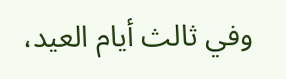وفي ثالث أيام العيد،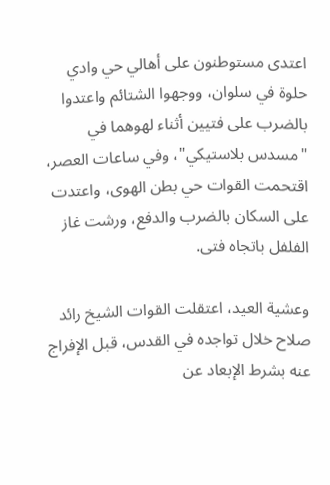اعتدى مستوطنون على أهالي حي وادي حلوة في سلوان، ووجهوا الشتائم واعتدوا بالضرب على فتيين أثناء لهوهما في "مسدس بلاستيكي"، وفي ساعات العصر، اقتحمت القوات حي بطن الهوى، واعتدت على السكان بالضرب والدفع، ورشت غاز الفلفل باتجاه فتى.

وعشية العيد، اعتقلت القوات الشيخ رائد صلاح خلال تواجده في القدس، قبل الإفراج عنه بشرط الإبعاد عن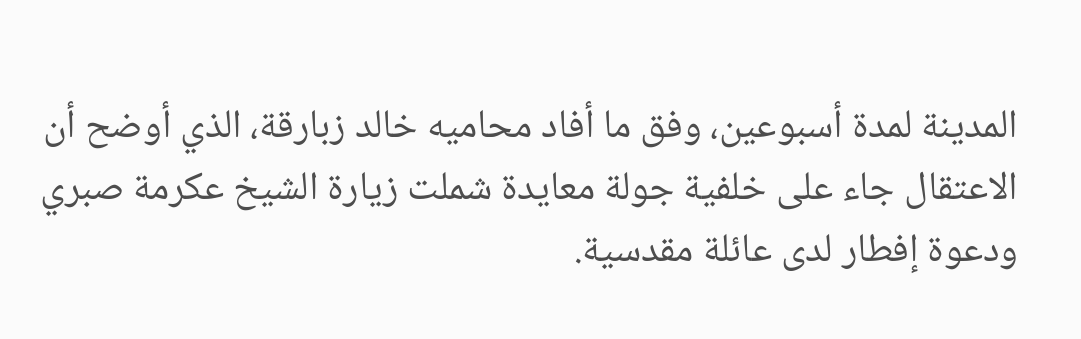المدينة لمدة أسبوعين، وفق ما أفاد محاميه خالد زبارقة، الذي أوضح أن الاعتقال جاء على خلفية جولة معايدة شملت زيارة الشيخ عكرمة صبري ودعوة إفطار لدى عائلة مقدسية.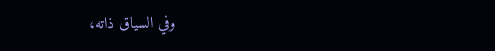وفي السياق ذاته،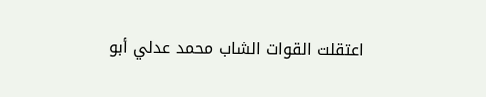اعتقلت القوات الشاب محمد عدلي أبو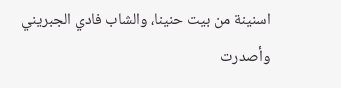اسنينة من بيت حنينا، والشاب فادي الجبريني وأصدرت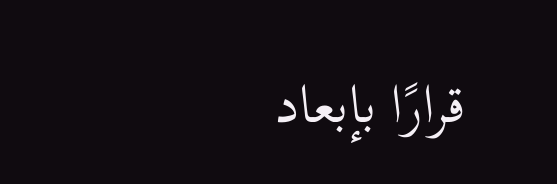قرارًا بإبعاد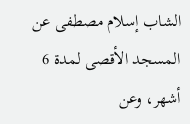الشاب إسلام مصطفى عن المسجد الأقصى لمدة 6 أشهر، وعن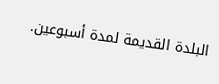البلدة القديمة لمدة أسبوعين.